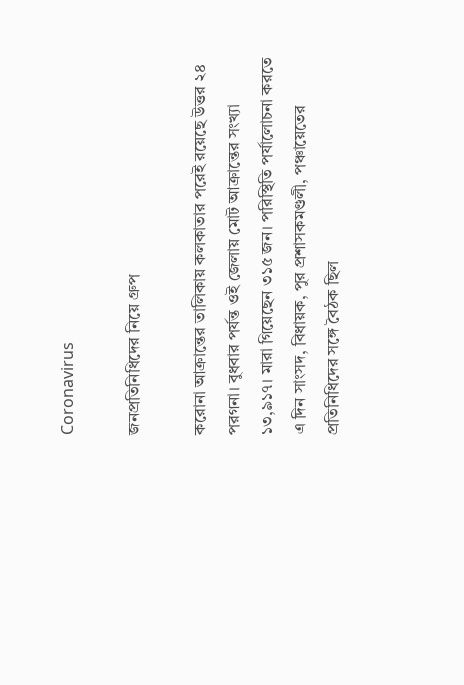Coronavirus

জনপ্রতিনিধিদের নিয়ে গ্রুপ

করোনা আক্রান্তের তালিকায় কলকাতার পরেই রয়েছে উত্তর ২৪ পরগনা। বুধবার পর্যন্ত ওই জেলায় মোট আক্রান্তের সংখ্যা ১৩,৯১৭। মারা গিয়েছেন ৩১৫ জন। পরিস্থিতি পর্যালোচনা করতে এ দিন সাংসদ, বিধায়ক, পুর প্রশাসকমণ্ডলী, পঞ্চায়েতের প্রতিনিধিদের সঙ্গে বৈঠক ছিল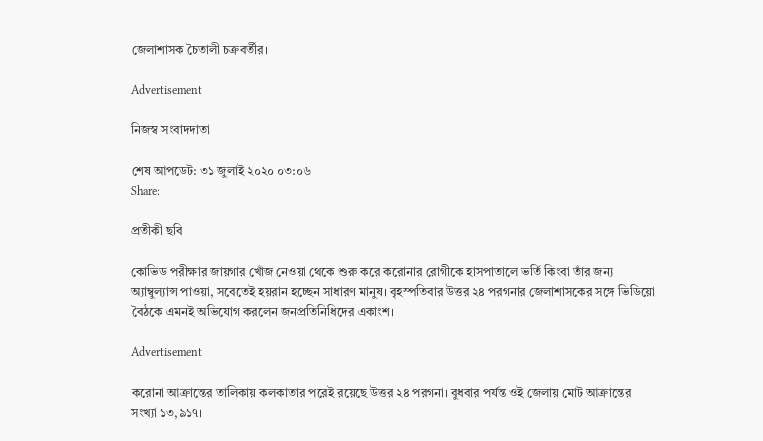জেলাশাসক চৈতালী চক্রবর্তীর।

Advertisement

নিজস্ব সংবাদদাতা

শেষ আপডেট: ৩১ জুলাই ২০২০ ০৩:০৬
Share:

প্রতীকী ছবি

কোভিড পরীক্ষার জায়গার খোঁজ নেওয়া থেকে শুরু করে করোনার রোগীকে হাসপাতালে ভর্তি কিংবা তাঁর জন্য অ্যাম্বুল্যান্স পাওয়া, সবেতেই হয়রান হচ্ছেন সাধারণ মানুষ। বৃহস্পতিবার উত্তর ২৪ পরগনার জেলাশাসকের সঙ্গে ভিডিয়ো বৈঠকে এমনই অভিযোগ করলেন জনপ্রতিনিধিদের একাংশ।

Advertisement

করোনা আক্রান্তের তালিকায় কলকাতার পরেই রয়েছে উত্তর ২৪ পরগনা। বুধবার পর্যন্ত ওই জেলায় মোট আক্রান্তের সংখ্যা ১৩,৯১৭।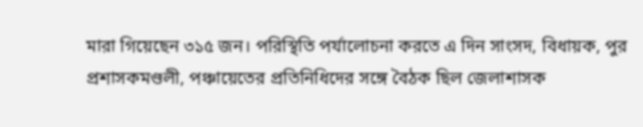মারা গিয়েছেন ৩১৫ জন। পরিস্থিতি পর্যালোচনা করতে এ দিন সাংসদ, বিধায়ক, পুর প্রশাসকমণ্ডলী, পঞ্চায়েতের প্রতিনিধিদের সঙ্গে বৈঠক ছিল জেলাশাসক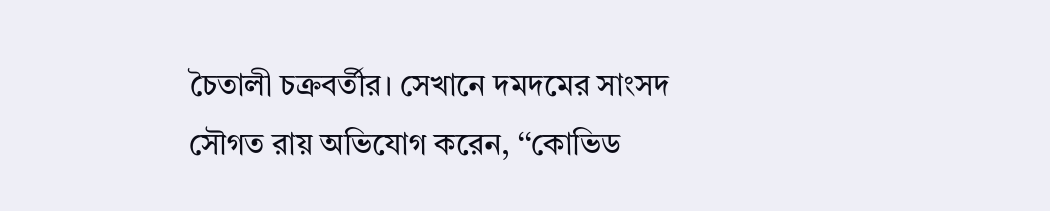চৈতালী চক্রবর্তীর। সেখানে দমদমের সাংসদ সৌগত রায় অভিযোগ করেন, ‘‘কোভিড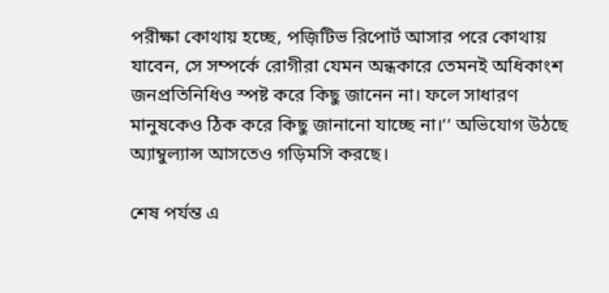পরীক্ষা কোথায় হচ্ছে, পজ়িটিভ রিপোর্ট আসার পরে কোথায় যাবেন, সে সম্পর্কে রোগীরা যেমন অন্ধকারে তেমনই অধিকাংশ জনপ্রতিনিধিও স্পষ্ট করে কিছু জানেন না। ফলে সাধারণ মানুষকেও ঠিক করে কিছু জানানো যাচ্ছে না।’’ অভিযোগ উঠছে অ্যাম্বুল্যান্স আসতেও গড়িমসি করছে।

শেষ পর্যন্ত এ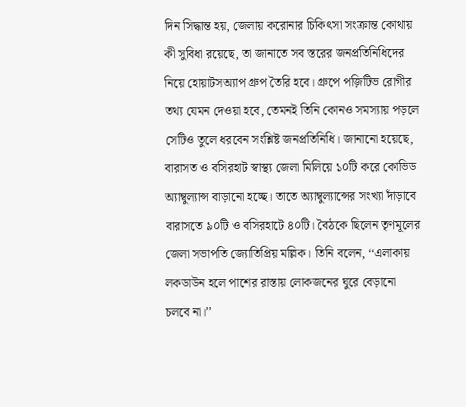দিন সিদ্ধান্ত হয়, জেলায় করোনার চিকিৎসা সংক্রান্ত কোথায় কী সুবিধা রয়েছে, তা জানাতে সব স্তরের জনপ্রতিনিধিদের নিয়ে হোয়াটসঅ্যাপ গ্রুপ তৈরি হবে। গ্রুপে পজ়িটিভ রোগীর তথ্য যেমন দেওয়া হবে, তেমনই তিনি কোনও সমস্যায় পড়লে সেটিও তুলে ধরবেন সংশ্লিষ্ট জনপ্রতিনিধি। জানানো হয়েছে, বারাসত ও বসিরহাট স্বাস্থ্য জেলা মিলিয়ে ১০টি করে কোভিড অ্যাম্বুল্যান্স বাড়ানো হচ্ছে। তাতে অ্যাম্বুল্যান্সের সংখ্যা দাঁড়াবে বারাসতে ৯০টি ও বসিরহাটে ৪০টি। বৈঠকে ছিলেন তৃণমূলের জেলা সভাপতি জ্যোতিপ্রিয় মল্লিক। তিনি বলেন, ‘‘এলাকায় লকডাউন হলে পাশের রাস্তায় লোকজনের ঘুরে বেড়ানো চলবে না।’’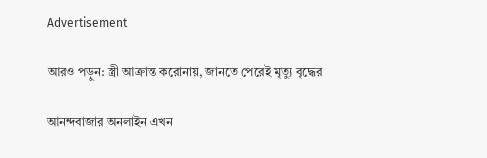Advertisement

আরও পড়ুন: স্ত্রী আক্রান্ত করোনায়, জানতে পেরেই মৃত্যু বৃদ্ধের

আনন্দবাজার অনলাইন এখন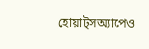হোয়াট্‌সঅ্যাপেও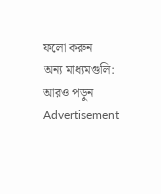ফলো করুন
অন্য মাধ্যমগুলি:
আরও পড়ুন
Advertisement